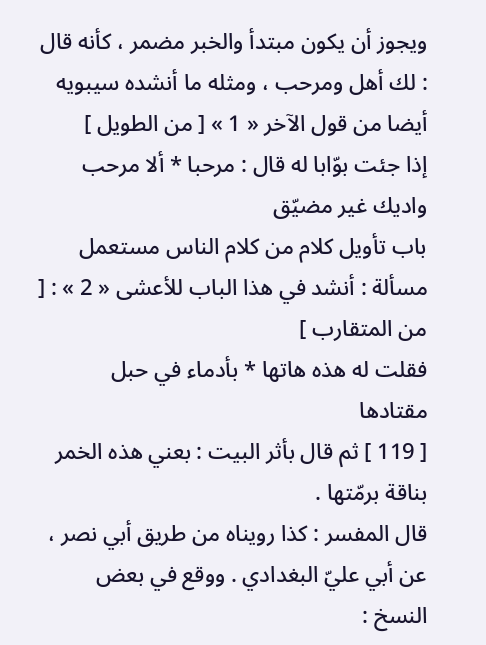ويجوز أن يكون مبتدأ والخبر مضمر ، كأنه قال : لك أهل ومرحب ، ومثله ما أنشده سيبويه أيضا من قول الآخر « 1 » [ من الطويل ]
إذا جئت بوّابا له قال : مرحبا * ألا مرحب واديك غير مضيّق
باب تأويل كلام من كلام الناس مستعمل
مسألة : أنشد في هذا الباب للأعشى « 2 » : [ من المتقارب ]
فقلت له هذه هاتها * بأدماء في حبل مقتادها
[ 119 ] ثم قال بأثر البيت : بعني هذه الخمر بناقة برمّتها .
قال المفسر : كذا رويناه من طريق أبي نصر ، عن أبي عليّ البغدادي . ووقع في بعض النسخ :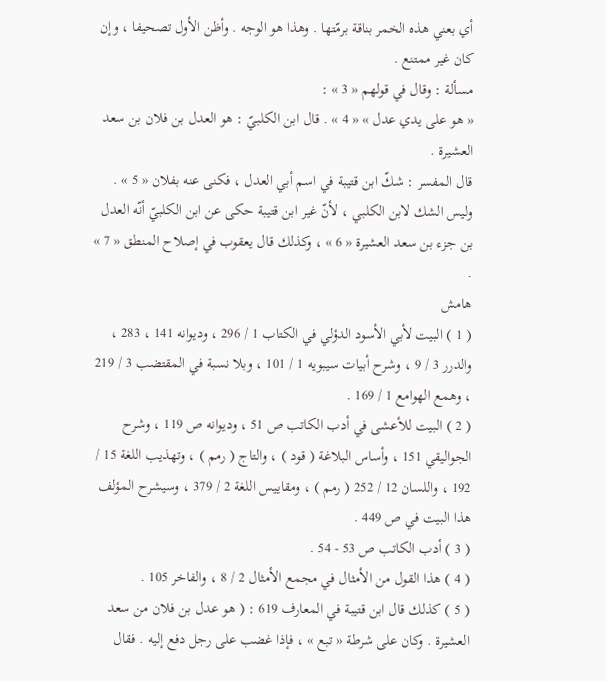أي بعني هذه الخمر بناقة برمّتها . وهذا هو الوجه . وأظن الأول تصحيفا ، وإن كان غير ممتنع .
مسألة : وقال في قولهم « 3 » :
« هو على يدي عدل » « 4 » . قال ابن الكلبيّ : هو العدل بن فلان بن سعد العشيرة .
قال المفسر : شكّ ابن قتيبة في اسم أبي العدل ، فكنى عنه بفلان « 5 » . وليس الشك لابن الكلبي ، لأنّ غير ابن قتيبة حكى عن ابن الكلبيّ أنّه العدل بن جزء بن سعد العشيرة « 6 » ، وكذلك قال يعقوب في إصلاح المنطق « 7 » .
هامش
( 1 ) البيت لأبي الأسود الدؤلي في الكتاب 1 / 296 ، وديوانه 141 ، 283 ، والدرر 3 / 9 ، وشرح أبيات سيبويه 1 / 101 ، وبلا نسبة في المقتضب 3 / 219 ، وهمع الهوامع 1 / 169 .
( 2 ) البيت للأعشى في أدب الكاتب ص 51 ، وديوانه ص 119 ، وشرح الجواليقي 151 ، وأساس البلاغة ( قود ) ، والتاج ( رمم ) ، وتهذيب اللغة 15 / 192 ، واللسان 12 / 252 ( رمم ) ، ومقاييس اللغة 2 / 379 ، وسيشرح المؤلف هذا البيت في ص 449 .
( 3 ) أدب الكاتب ص 53 - 54 .
( 4 ) هذا القول من الأمثال في مجمع الأمثال 2 / 8 ، والفاخر 105 .
( 5 ) كذلك قال ابن قتيبة في المعارف 619 : ( هو عدل بن فلان من سعد العشيرة . وكان على شرطة « تبع » ، فإذا غضب على رجل دفع إليه . فقال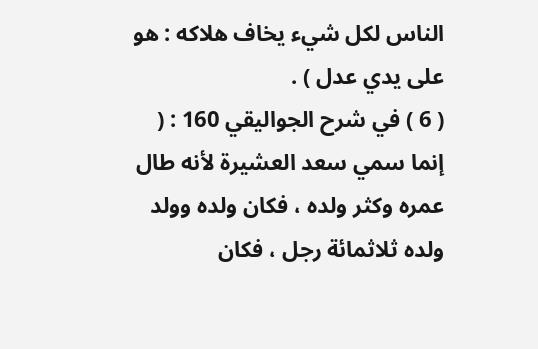الناس لكل شيء يخاف هلاكه : هو على يدي عدل ) .
( 6 ) في شرح الجواليقي 160 : ( إنما سمي سعد العشيرة لأنه طال عمره وكثر ولده ، فكان ولده وولد ولده ثلاثمائة رجل ، فكان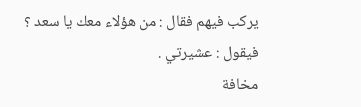يركب فيهم فقال : من هؤلاء معك يا سعد ؟ فيقول : عشيرتي .
مخافة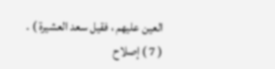العين عليهم ، فقيل سعد العشيرة ) .
( 7 ) إصلاح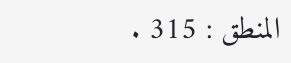المنطق : 315 .